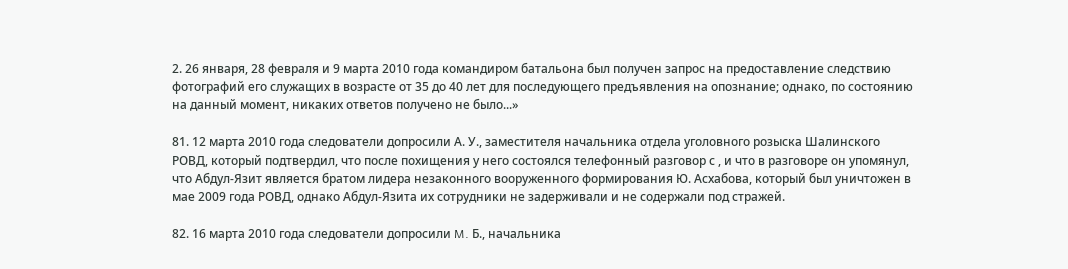2. 26 января, 28 февраля и 9 марта 2010 года командиром батальона был получен запрос на предоставление следствию фотографий его служащих в возрасте от 35 до 40 лет для последующего предъявления на опознание; однако, по состоянию на данный момент, никаких ответов получено не было...»

81. 12 марта 2010 года следователи допросили А. У., заместителя начальника отдела уголовного розыска Шалинского РОВД, который подтвердил, что после похищения у него состоялся телефонный разговор с , и что в разговоре он упомянул, что Абдул-Язит является братом лидера незаконного вооруженного формирования Ю. Асхабова, который был уничтожен в мае 2009 года РОВД, однако Абдул-Язита их сотрудники не задерживали и не содержали под стражей.

82. 16 марта 2010 года следователи допросили M. Б., начальника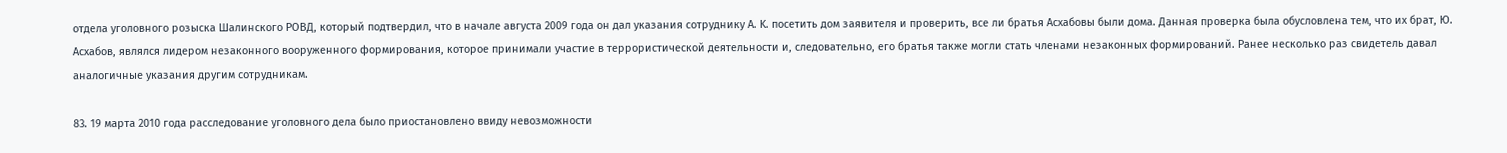отдела уголовного розыска Шалинского РОВД, который подтвердил, что в начале августа 2009 года он дал указания сотруднику A. K. посетить дом заявителя и проверить, все ли братья Асхабовы были дома. Данная проверка была обусловлена тем, что их брат, Ю. Асхабов, являлся лидером незаконного вооруженного формирования, которое принимали участие в террористической деятельности и, следовательно, его братья также могли стать членами незаконных формирований. Ранее несколько раз свидетель давал аналогичные указания другим сотрудникам.

83. 19 марта 2010 года расследование уголовного дела было приостановлено ввиду невозможности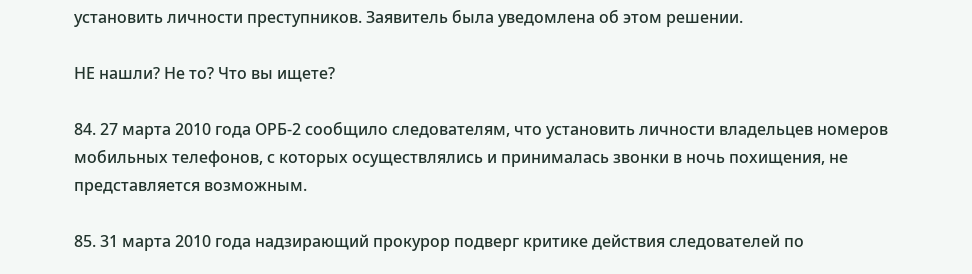установить личности преступников. Заявитель была уведомлена об этом решении.

НЕ нашли? Не то? Что вы ищете?

84. 27 марта 2010 года ОРБ-2 сообщило следователям, что установить личности владельцев номеров мобильных телефонов, с которых осуществлялись и принималась звонки в ночь похищения, не представляется возможным.

85. 31 марта 2010 года надзирающий прокурор подверг критике действия следователей по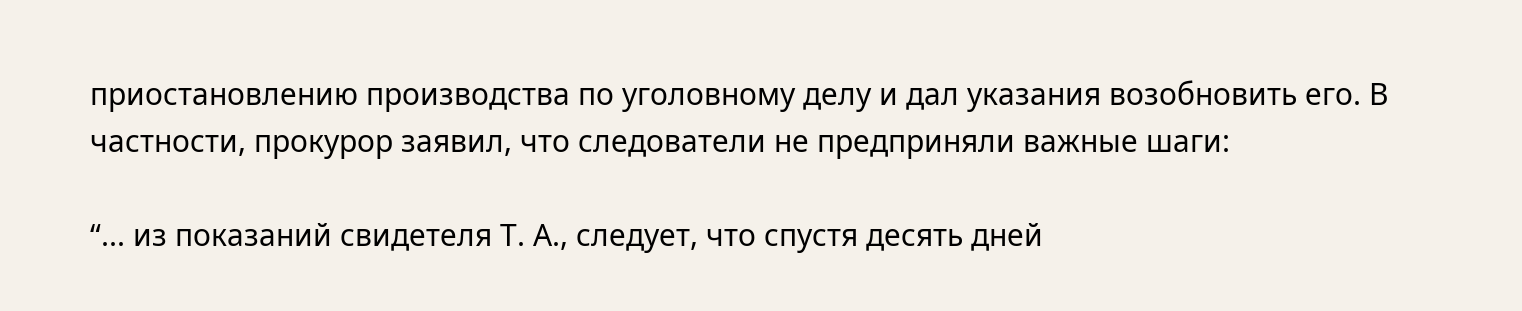приостановлению производства по уголовному делу и дал указания возобновить его. В частности, прокурор заявил, что следователи не предприняли важные шаги:

“... из показаний свидетеля Т. А., следует, что спустя десять дней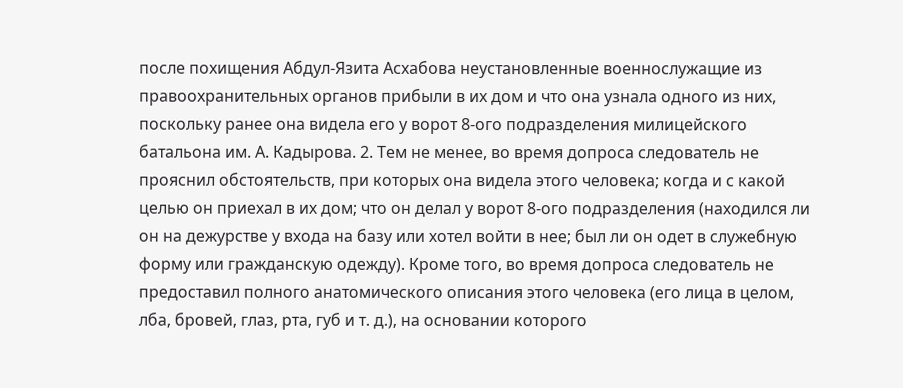после похищения Абдул-Язита Асхабова неустановленные военнослужащие из правоохранительных органов прибыли в их дом и что она узнала одного из них, поскольку ранее она видела его у ворот 8-ого подразделения милицейского батальона им. А. Кадырова. 2. Тем не менее, во время допроса следователь не прояснил обстоятельств, при которых она видела этого человека; когда и с какой целью он приехал в их дом; что он делал у ворот 8-ого подразделения (находился ли он на дежурстве у входа на базу или хотел войти в нее; был ли он одет в служебную форму или гражданскую одежду). Кроме того, во время допроса следователь не предоставил полного анатомического описания этого человека (его лица в целом, лба, бровей, глаз, рта, губ и т. д.), на основании которого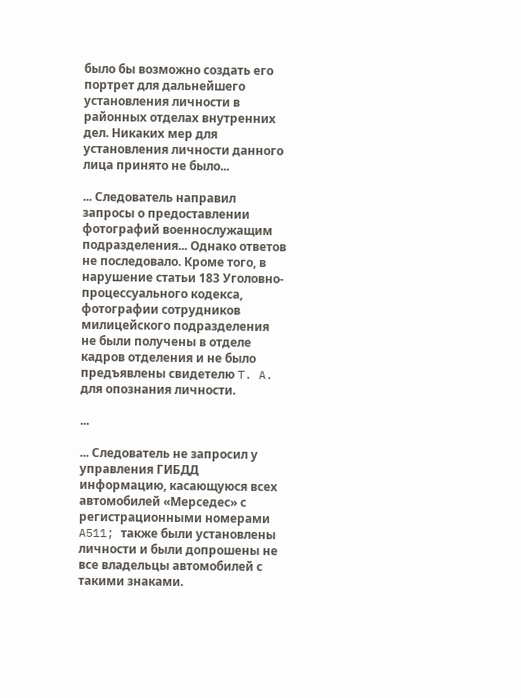было бы возможно создать его портрет для дальнейшего установления личности в районных отделах внутренних дел. Никаких мер для установления личности данного лица принято не было...

... Следователь направил запросы о предоставлении фотографий военнослужащим подразделения... Однако ответов не последовало. Кроме того, в нарушение статьи 183 Уголовно-процессуального кодекса, фотографии сотрудников милицейского подразделения не были получены в отделе кадров отделения и не было предъявлены свидетелю T. A. для опознания личности.

...

... Следователь не запросил у управления ГИБДД информацию, касающуюся всех автомобилей «Мерседес» с регистрационными номерами A511; также были установлены личности и были допрошены не все владельцы автомобилей с такими знаками.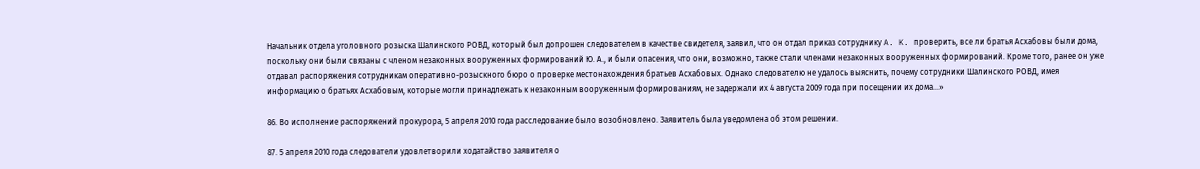Начальник отдела уголовного розыска Шалинского РОВД, который был допрошен следователем в качестве свидетеля, заявил, что он отдал приказ сотруднику A. K. проверить, все ли братья Асхабовы были дома, поскольку они были связаны с членом незаконных вооруженных формирований Ю. А., и были опасения, что они, возможно, также стали членами незаконных вооруженных формирований. Кроме того, ранее он уже отдавал распоряжения сотрудникам оперативно-розыскного бюро о проверке местонахождения братьев Асхабовых. Однако следователю не удалось выяснить, почему сотрудники Шалинского РОВД, имея информацию о братьях Асхабовым, которые могли принадлежать к незаконным вооруженным формированиям, не задержали их 4 августа 2009 года при посещении их дома...»

86. Во исполнение распоряжений прокурора, 5 апреля 2010 года расследование было возобновлено. Заявитель была уведомлена об этом решении.

87. 5 апреля 2010 года следователи удовлетворили ходатайство заявителя о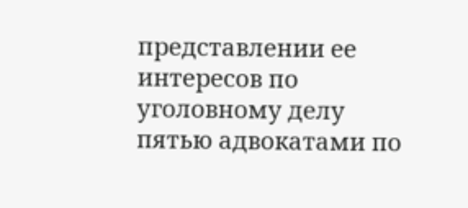представлении ее интересов по уголовному делу пятью адвокатами по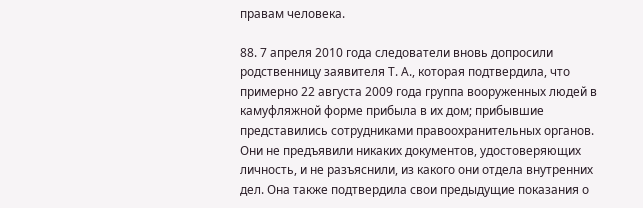правам человека.

88. 7 апреля 2010 года следователи вновь допросили родственницу заявителя Т. А., которая подтвердила, что примерно 22 августа 2009 года группа вооруженных людей в камуфляжной форме прибыла в их дом; прибывшие представились сотрудниками правоохранительных органов. Они не предъявили никаких документов, удостоверяющих личность, и не разъяснили, из какого они отдела внутренних дел. Она также подтвердила свои предыдущие показания о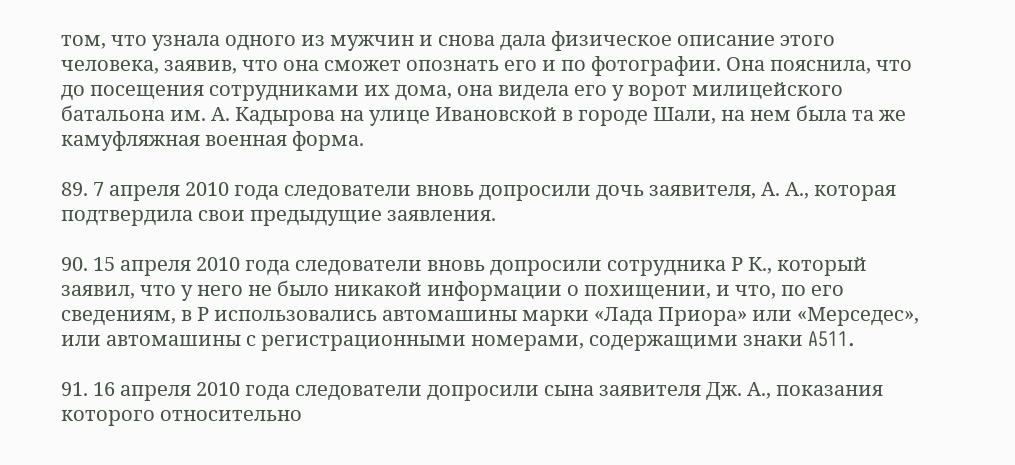том, что узнала одного из мужчин и снова дала физическое описание этого человека, заявив, что она сможет опознать его и по фотографии. Она пояснила, что до посещения сотрудниками их дома, она видела его у ворот милицейского батальона им. А. Кадырова на улице Ивановской в городе Шали, на нем была та же камуфляжная военная форма.

89. 7 апреля 2010 года следователи вновь допросили дочь заявителя, А. А., которая подтвердила свои предыдущие заявления.

90. 15 апреля 2010 года следователи вновь допросили сотрудника Р К., который заявил, что у него не было никакой информации о похищении, и что, по его сведениям, в Р использовались автомашины марки «Лада Приора» или «Мерседес», или автомашины с регистрационными номерами, содержащими знаки A511.

91. 16 апреля 2010 года следователи допросили сына заявителя Дж. А., показания которого относительно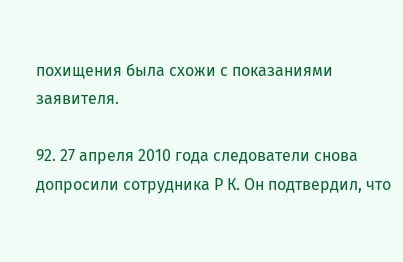похищения была схожи с показаниями заявителя.

92. 27 апреля 2010 года следователи снова допросили сотрудника Р К. Он подтвердил, что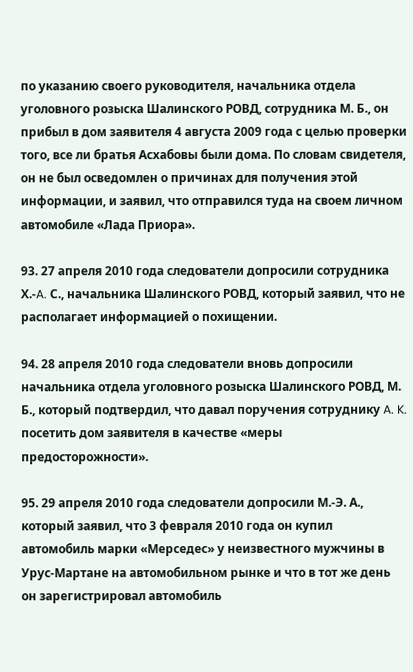по указанию своего руководителя, начальника отдела уголовного розыска Шалинского РОВД, сотрудника М. Б., он прибыл в дом заявителя 4 августа 2009 года с целью проверки того, все ли братья Асхабовы были дома. По словам свидетеля, он не был осведомлен о причинах для получения этой информации, и заявил, что отправился туда на своем личном автомобиле «Лада Приора».

93. 27 апреля 2010 года следователи допросили сотрудника Х.-A. С., начальника Шалинского РОВД, который заявил, что не располагает информацией о похищении.

94. 28 апреля 2010 года следователи вновь допросили начальника отдела уголовного розыска Шалинского РОВД, М. Б., который подтвердил, что давал поручения сотруднику A. K. посетить дом заявителя в качестве «меры предосторожности».

95. 29 апреля 2010 года следователи допросили М.-Э. А., который заявил, что 3 февраля 2010 года он купил автомобиль марки «Мерседес» у неизвестного мужчины в Урус-Мартане на автомобильном рынке и что в тот же день он зарегистрировал автомобиль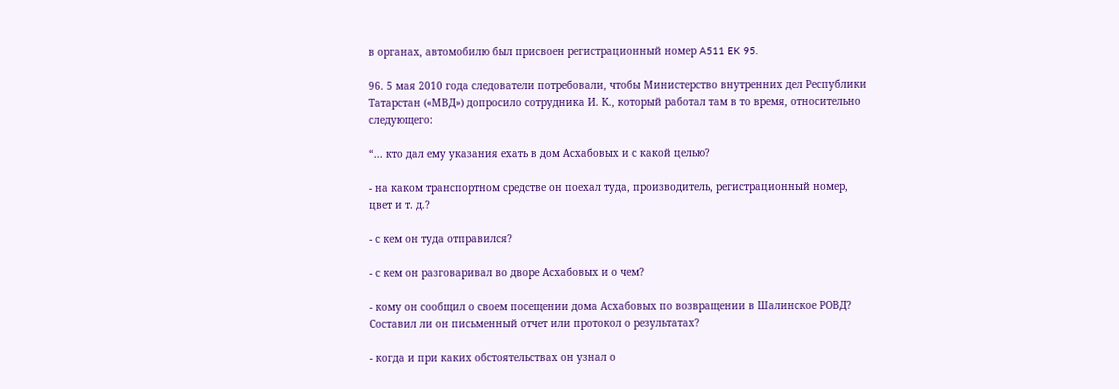в органах, автомобилю был присвоен регистрационный номер A511 EK 95.

96. 5 мая 2010 года следователи потребовали, чтобы Министерство внутренних дел Республики Татарстан («МВД») допросило сотрудника И. К., который работал там в то время, относительно следующего:

“... кто дал ему указания ехать в дом Асхабовых и с какой целью?

- на каком транспортном средстве он поехал туда, производитель, регистрационный номер, цвет и т. д.?

- с кем он туда отправился?

- с кем он разговаривал во дворе Асхабовых и о чем?

- кому он сообщил о своем посещении дома Асхабовых по возвращении в Шалинское РОВД? Составил ли он письменный отчет или протокол о результатах?

- когда и при каких обстоятельствах он узнал о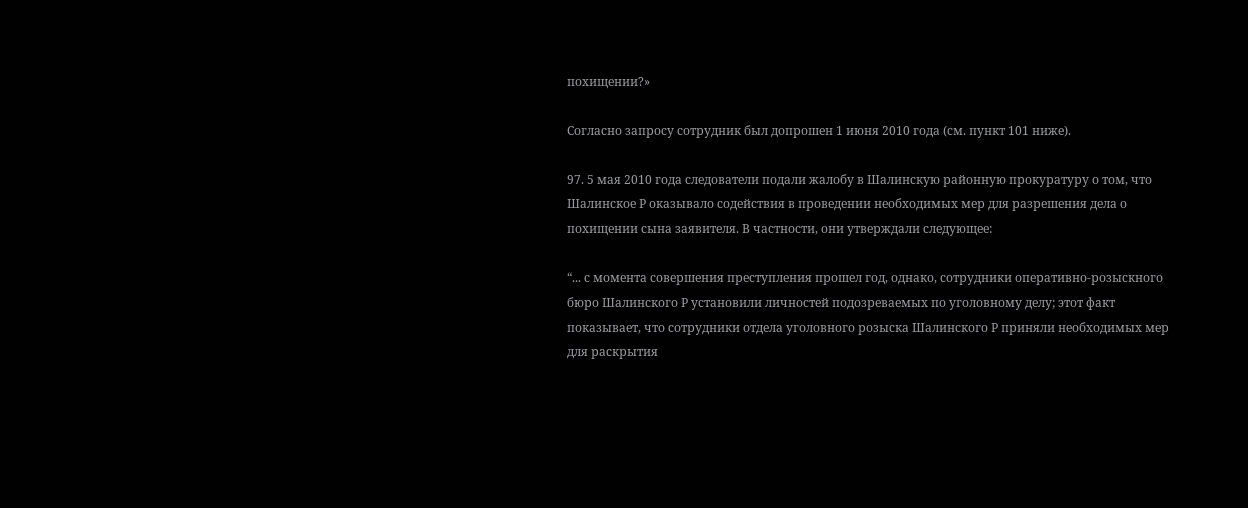похищении?»

Согласно запросу сотрудник был допрошен 1 июня 2010 года (см. пункт 101 ниже).

97. 5 мая 2010 года следователи подали жалобу в Шалинскую районную прокуратуру о том, что Шалинское Р оказывало содействия в проведении необходимых мер для разрешения дела о похищении сына заявителя. В частности, они утверждали следующее:

“... с момента совершения преступления прошел год, однако, сотрудники оперативно-розыскного бюро Шалинского Р установили личностей подозреваемых по уголовному делу; этот факт показывает, что сотрудники отдела уголовного розыска Шалинского Р приняли необходимых мер для раскрытия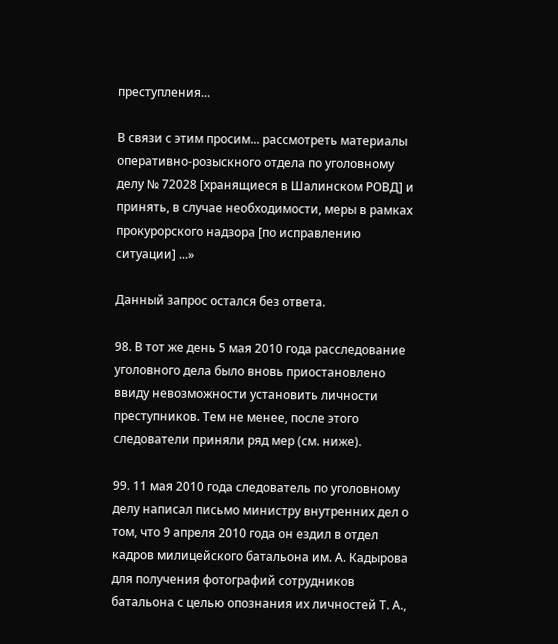преступления...

В связи с этим просим... рассмотреть материалы оперативно-розыскного отдела по уголовному делу № 72028 [хранящиеся в Шалинском РОВД] и принять, в случае необходимости, меры в рамках прокурорского надзора [по исправлению ситуации] ...»

Данный запрос остался без ответа.

98. В тот же день 5 мая 2010 года расследование уголовного дела было вновь приостановлено ввиду невозможности установить личности преступников. Тем не менее, после этого следователи приняли ряд мер (см. ниже).

99. 11 мая 2010 года следователь по уголовному делу написал письмо министру внутренних дел о том, что 9 апреля 2010 года он ездил в отдел кадров милицейского батальона им. А. Кадырова для получения фотографий сотрудников батальона с целью опознания их личностей Т. А.,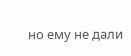но ему не дали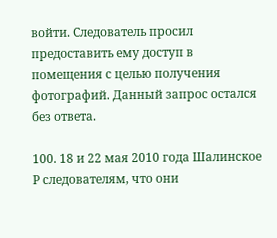войти. Следователь просил предоставить ему доступ в помещения с целью получения фотографий. Данный запрос остался без ответа.

100. 18 и 22 мая 2010 года Шалинское Р следователям, что они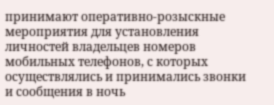принимают оперативно-розыскные мероприятия для установления личностей владельцев номеров мобильных телефонов, с которых осуществлялись и принимались звонки и сообщения в ночь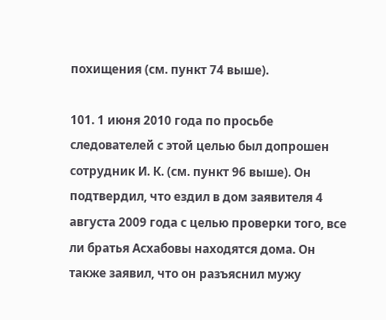похищения (см. пункт 74 выше).

101. 1 июня 2010 года по просьбе следователей с этой целью был допрошен сотрудник И. К. (см. пункт 96 выше). Он подтвердил, что ездил в дом заявителя 4 августа 2009 года с целью проверки того, все ли братья Асхабовы находятся дома. Он также заявил, что он разъяснил мужу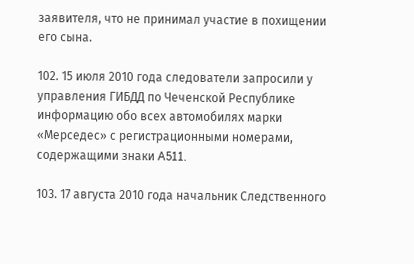заявителя, что не принимал участие в похищении его сына.

102. 15 июля 2010 года следователи запросили у управления ГИБДД по Чеченской Республике информацию обо всех автомобилях марки «Мерседес» с регистрационными номерами, содержащими знаки A511.

103. 17 августа 2010 года начальник Следственного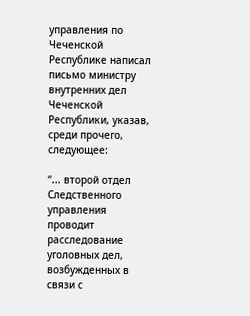управления по Чеченской Республике написал письмо министру внутренних дел Чеченской Республики, указав, среди прочего, следующее:

“... второй отдел Следственного управления проводит расследование уголовных дел, возбужденных в связи с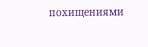похищениями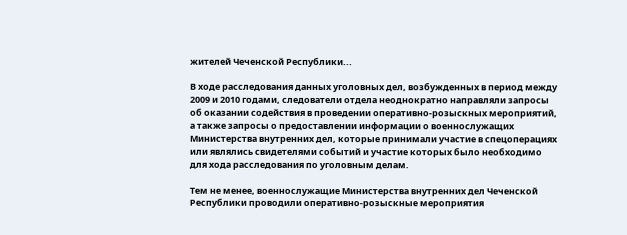жителей Чеченской Республики...

В ходе расследования данных уголовных дел, возбужденных в период между 2009 и 2010 годами, следователи отдела неоднократно направляли запросы об оказании содействия в проведении оперативно-розыскных мероприятий, а также запросы о предоставлении информации о военнослужащих Министерства внутренних дел, которые принимали участие в спецоперациях или являлись свидетелями событий и участие которых было необходимо для хода расследования по уголовным делам.

Тем не менее, военнослужащие Министерства внутренних дел Чеченской Республики проводили оперативно-розыскные мероприятия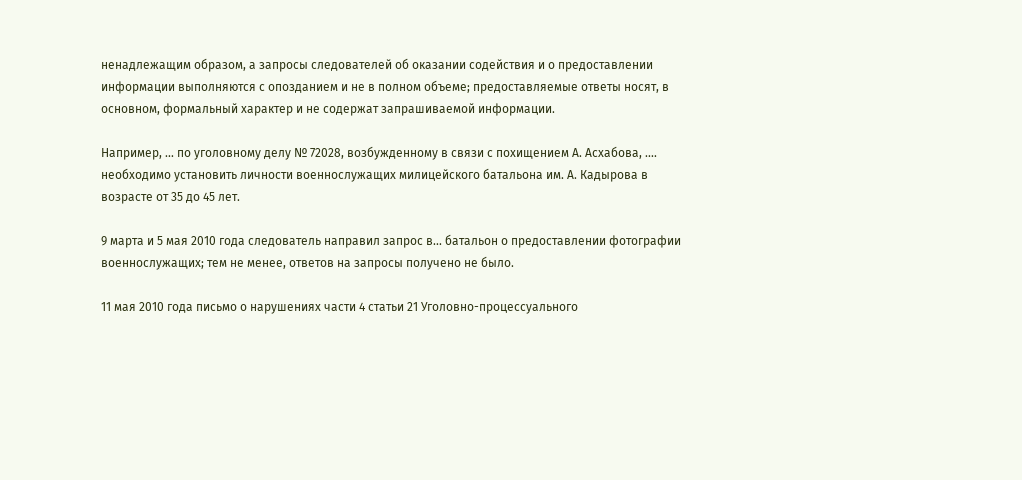ненадлежащим образом, а запросы следователей об оказании содействия и о предоставлении информации выполняются с опозданием и не в полном объеме; предоставляемые ответы носят, в основном, формальный характер и не содержат запрашиваемой информации.

Например, ... по уголовному делу № 72028, возбужденному в связи с похищением А. Асхабова, .... необходимо установить личности военнослужащих милицейского батальона им. А. Кадырова в возрасте от 35 до 45 лет.

9 марта и 5 мая 2010 года следователь направил запрос в... батальон о предоставлении фотографии военнослужащих; тем не менее, ответов на запросы получено не было.

11 мая 2010 года письмо о нарушениях части 4 статьи 21 Уголовно-процессуального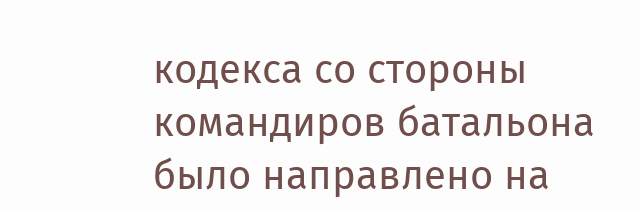кодекса со стороны командиров батальона было направлено на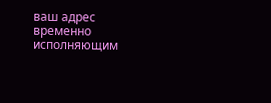ваш адрес временно исполняющим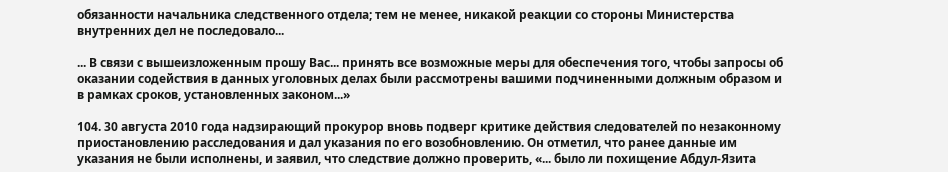обязанности начальника следственного отдела; тем не менее, никакой реакции со стороны Министерства внутренних дел не последовало...

... В связи с вышеизложенным прошу Вас... принять все возможные меры для обеспечения того, чтобы запросы об оказании содействия в данных уголовных делах были рассмотрены вашими подчиненными должным образом и в рамках сроков, установленных законом...»

104. 30 августа 2010 года надзирающий прокурор вновь подверг критике действия следователей по незаконному приостановлению расследования и дал указания по его возобновлению. Он отметил, что ранее данные им указания не были исполнены, и заявил, что следствие должно проверить, «... было ли похищение Абдул-Язита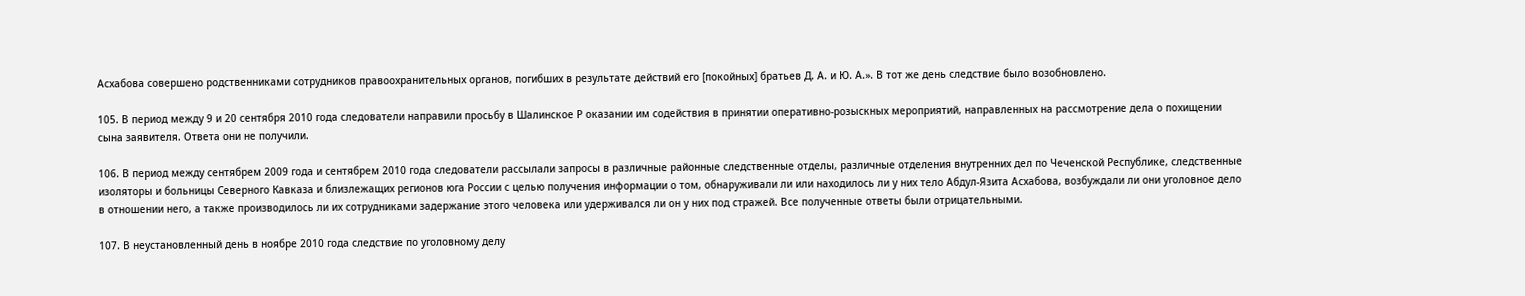Асхабова совершено родственниками сотрудников правоохранительных органов, погибших в результате действий его [покойных] братьев Д. А. и Ю. А.». В тот же день следствие было возобновлено.

105. В период между 9 и 20 сентября 2010 года следователи направили просьбу в Шалинское Р оказании им содействия в принятии оперативно-розыскных мероприятий, направленных на рассмотрение дела о похищении сына заявителя. Ответа они не получили.

106. В период между сентябрем 2009 года и сентябрем 2010 года следователи рассылали запросы в различные районные следственные отделы, различные отделения внутренних дел по Чеченской Республике, следственные изоляторы и больницы Северного Кавказа и близлежащих регионов юга России с целью получения информации о том, обнаруживали ли или находилось ли у них тело Абдул-Язита Асхабова, возбуждали ли они уголовное дело в отношении него, а также производилось ли их сотрудниками задержание этого человека или удерживался ли он у них под стражей. Все полученные ответы были отрицательными.

107. В неустановленный день в ноябре 2010 года следствие по уголовному делу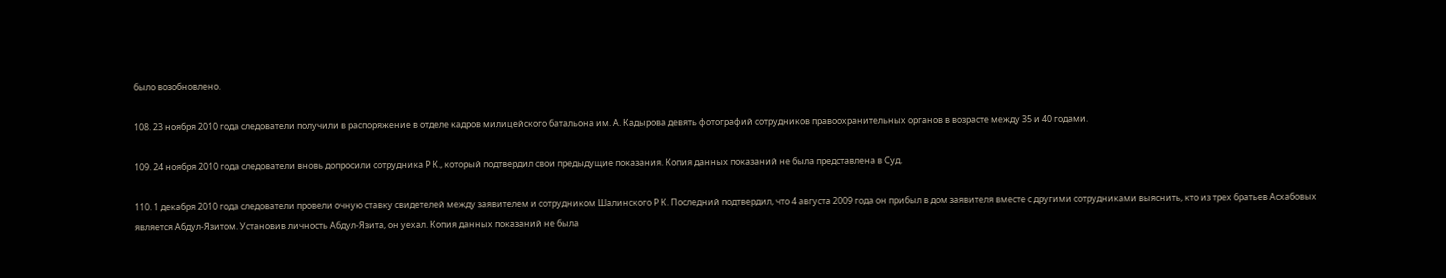было возобновлено.

108. 23 ноября 2010 года следователи получили в распоряжение в отделе кадров милицейского батальона им. А. Кадырова девять фотографий сотрудников правоохранительных органов в возрасте между 35 и 40 годами.

109. 24 ноября 2010 года следователи вновь допросили сотрудника Р К., который подтвердил свои предыдущие показания. Копия данных показаний не была представлена в Суд.

110. 1 декабря 2010 года следователи провели очную ставку свидетелей между заявителем и сотрудником Шалинского Р К. Последний подтвердил, что 4 августа 2009 года он прибыл в дом заявителя вместе с другими сотрудниками выяснить, кто из трех братьев Асхабовых является Абдул-Язитом. Установив личность Абдул-Язита, он уехал. Копия данных показаний не была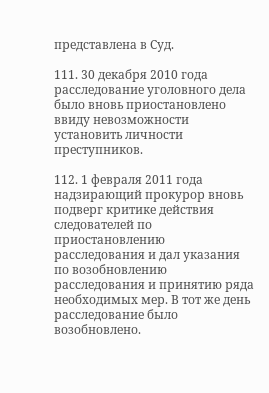представлена в Суд.

111. 30 декабря 2010 года расследование уголовного дела было вновь приостановлено ввиду невозможности установить личности преступников.

112. 1 февраля 2011 года надзирающий прокурор вновь подверг критике действия следователей по приостановлению расследования и дал указания по возобновлению расследования и принятию ряда необходимых мер. В тот же день расследование было возобновлено.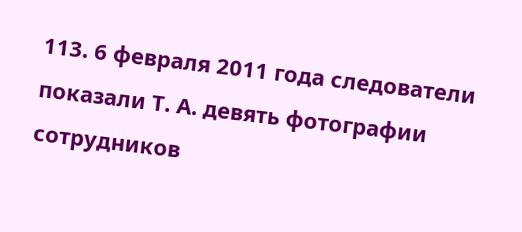113. 6 февраля 2011 года следователи показали Т. А. девять фотографии сотрудников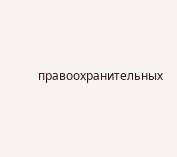правоохранительных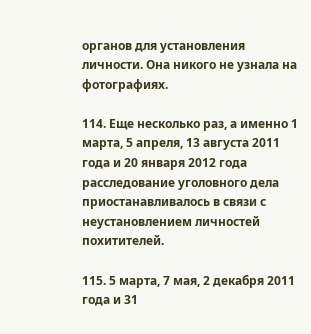органов для установления личности. Она никого не узнала на фотографиях.

114. Еще несколько раз, а именно 1 марта, 5 апреля, 13 августа 2011 года и 20 января 2012 года расследование уголовного дела приостанавливалось в связи с неустановлением личностей похитителей.

115. 5 марта, 7 мая, 2 декабря 2011 года и 31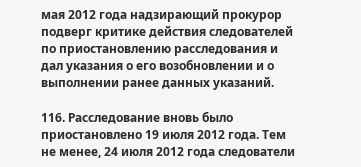мая 2012 года надзирающий прокурор подверг критике действия следователей по приостановлению расследования и дал указания о его возобновлении и о выполнении ранее данных указаний.

116. Расследование вновь было приостановлено 19 июля 2012 года. Тем не менее, 24 июля 2012 года следователи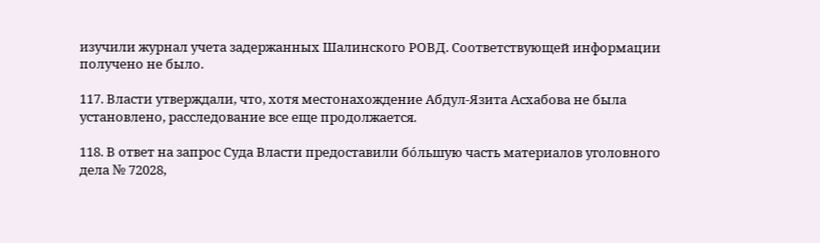изучили журнал учета задержанных Шалинского РОВД. Соответствующей информации получено не было.

117. Власти утверждали, что, хотя местонахождение Абдул-Язита Асхабова не была установлено, расследование все еще продолжается.

118. В ответ на запрос Суда Власти предоставили бóльшую часть материалов уголовного дела № 72028,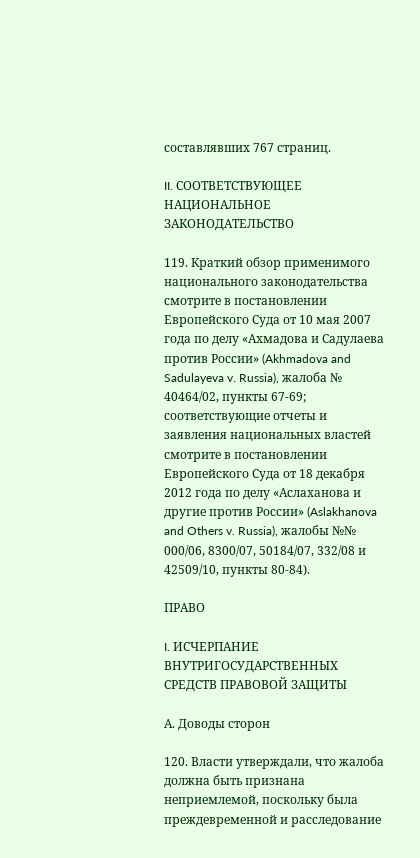составлявших 767 страниц.

II. СООТВЕТСТВУЮЩЕЕ НАЦИОНАЛЬНОЕ ЗАКОНОДАТЕЛЬСТВО

119. Краткий обзор применимого национального законодательства смотрите в постановлении Европейского Суда от 10 мая 2007 года по делу «Ахмадова и Садулаева против России» (Akhmadova and Sadulayeva v. Russia), жалоба № 40464/02, пункты 67-69; соответствующие отчеты и заявления национальных властей смотрите в постановлении Европейского Суда от 18 декабря 2012 года по делу «Аслаханова и другие против России» (Aslakhanova and Others v. Russia), жалобы №№ 000/06, 8300/07, 50184/07, 332/08 и 42509/10, пункты 80-84).

ПРАВО

I. ИСЧЕРПАНИЕ ВНУТРИГОСУДАРСТВЕННЫХ СРЕДСТВ ПРАВОВОЙ ЗАЩИТЫ

А. Доводы сторон

120. Власти утверждали, что жалоба должна быть признана неприемлемой, поскольку была преждевременной и расследование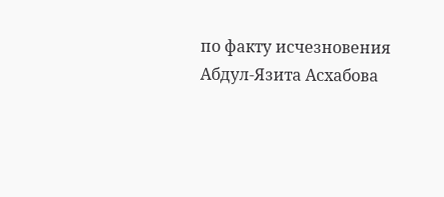по факту исчезновения Абдул-Язита Асхабова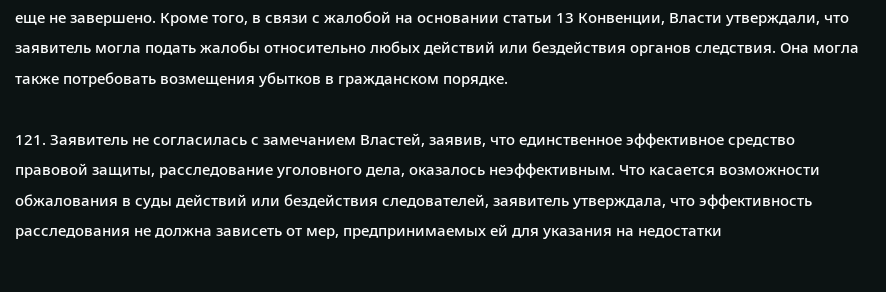еще не завершено. Кроме того, в связи с жалобой на основании статьи 13 Конвенции, Власти утверждали, что заявитель могла подать жалобы относительно любых действий или бездействия органов следствия. Она могла также потребовать возмещения убытков в гражданском порядке.

121. Заявитель не согласилась с замечанием Властей, заявив, что единственное эффективное средство правовой защиты, расследование уголовного дела, оказалось неэффективным. Что касается возможности обжалования в суды действий или бездействия следователей, заявитель утверждала, что эффективность расследования не должна зависеть от мер, предпринимаемых ей для указания на недостатки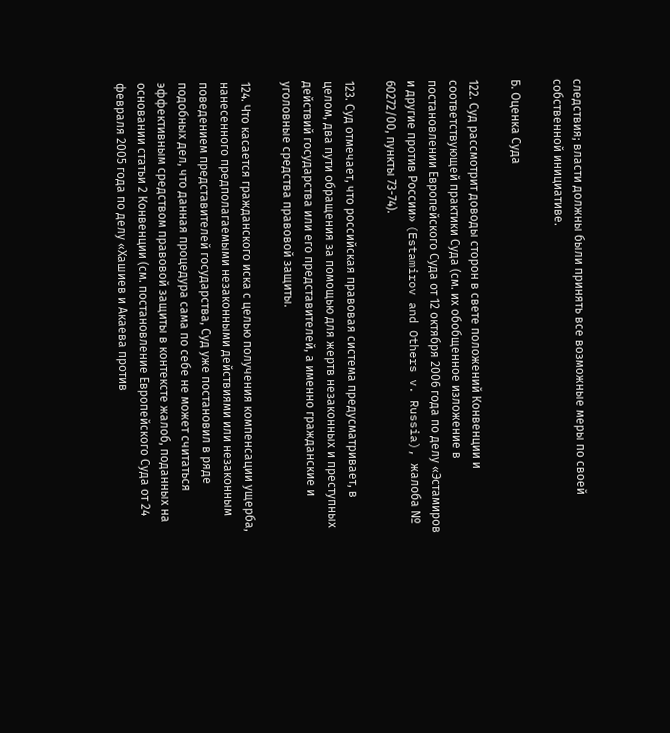следствия; власти должны были принять все возможные меры по своей собственной инициативе.

Б. Оценка Суда

122. Суд рассмотрит доводы сторон в свете положений Конвенции и соответствующей практики Суда (см. их обобщенное изложение в постановлении Европейского Суда от 12 октября 2006 года по делу «Эстамиров и другие против России» (Estamirov and Others v. Russia), жалоба № 60272/00, пункты 73-74).

123. Суд отмечает, что российская правовая система предусматривает, в целом, два пути обращения за помощью для жертв незаконных и преступных действий государства или его представителей, а именно гражданские и уголовные средства правовой защиты.

124. Что касается гражданского иска с целью получения компенсации ущерба, нанесенного предполагаемыми незаконными действиями или незаконным поведением представителей государства, Суд уже постановил в ряде подобных дел, что данная процедура сама по себе не может считаться эффективным средством правовой защиты в контексте жалоб, поданных на основании статьи 2 Конвенции (см. постановление Европейского Суда от 24 февраля 2005 года по делу «Хашиев и Акаева против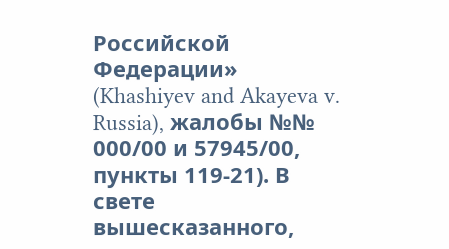Российской Федерации» (Khashiyev and Akayeva v. Russia), жалобы №№ 000/00 и 57945/00, пункты 119-21). В свете вышесказанного,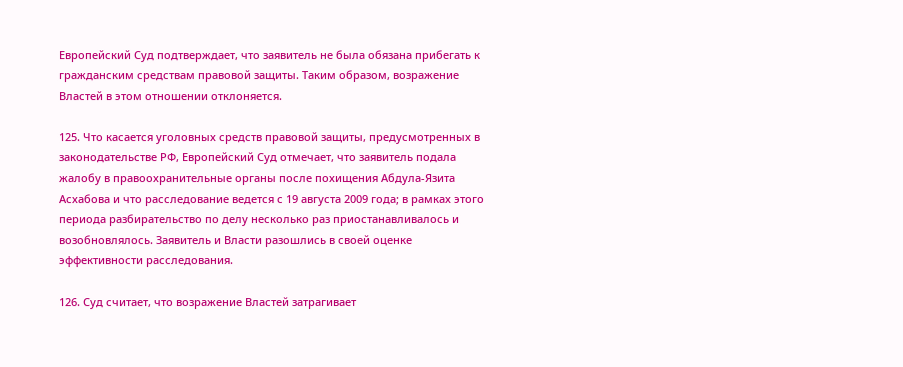Европейский Суд подтверждает, что заявитель не была обязана прибегать к гражданским средствам правовой защиты. Таким образом, возражение Властей в этом отношении отклоняется.

125. Что касается уголовных средств правовой защиты, предусмотренных в законодательстве РФ, Европейский Суд отмечает, что заявитель подала жалобу в правоохранительные органы после похищения Абдула-Язита Асхабова и что расследование ведется с 19 августа 2009 года; в рамках этого периода разбирательство по делу несколько раз приостанавливалось и возобновлялось. Заявитель и Власти разошлись в своей оценке эффективности расследования.

126. Суд считает, что возражение Властей затрагивает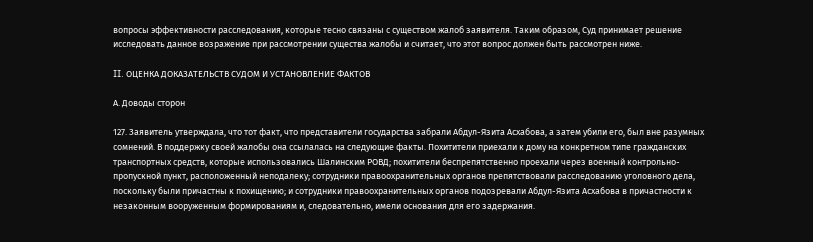вопросы эффективности расследования, которые тесно связаны с существом жалоб заявителя. Таким образом, Суд принимает решение исследовать данное возражение при рассмотрении существа жалобы и считает, что этот вопрос должен быть рассмотрен ниже.

II. ОЦЕНКА ДОКАЗАТЕЛЬСТВ СУДОМ И УСТАНОВЛЕНИЕ ФАКТОВ

А. Доводы сторон

127. Заявитель утверждала, что тот факт, что представители государства забрали Абдул-Язита Асхабова, а затем убили его, был вне разумных сомнений. В поддержку своей жалобы она ссылалась на следующие факты. Похитители приехали к дому на конкретном типе гражданских транспортных средств, которые использовались Шалинским РОВД; похитители беспрепятственно проехали через военный контрольно-пропускной пункт, расположенный неподалеку; сотрудники правоохранительных органов препятствовали расследованию уголовного дела, поскольку были причастны к похищению; и сотрудники правоохранительных органов подозревали Абдул-Язита Асхабова в причастности к незаконным вооруженным формированиям и, следовательно, имели основания для его задержания.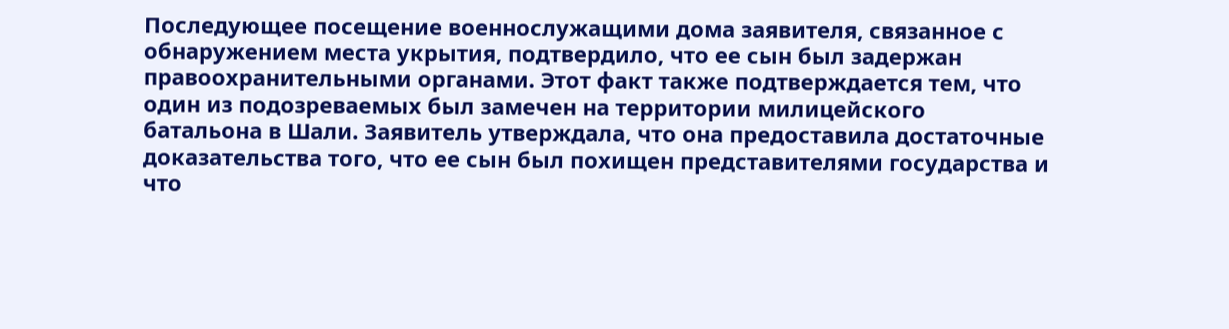Последующее посещение военнослужащими дома заявителя, связанное с обнаружением места укрытия, подтвердило, что ее сын был задержан правоохранительными органами. Этот факт также подтверждается тем, что один из подозреваемых был замечен на территории милицейского батальона в Шали. Заявитель утверждала, что она предоставила достаточные доказательства того, что ее сын был похищен представителями государства и что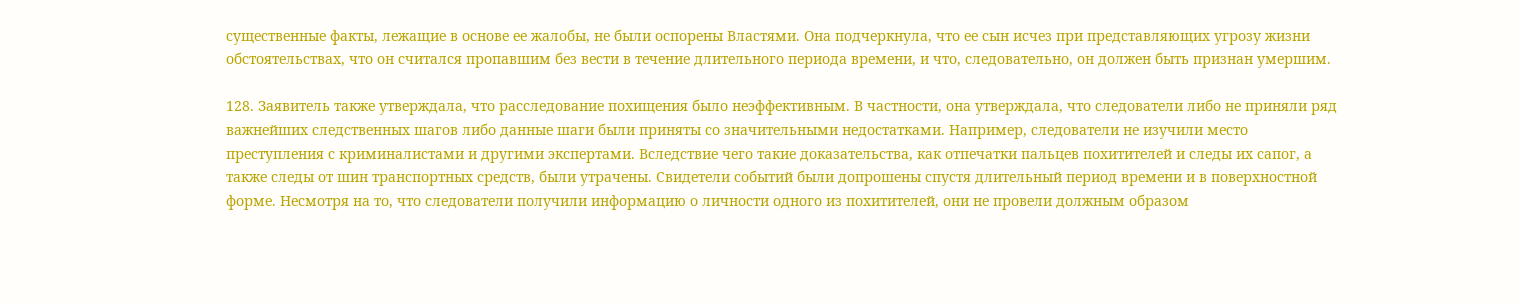существенные факты, лежащие в основе ее жалобы, не были оспорены Властями. Она подчеркнула, что ее сын исчез при представляющих угрозу жизни обстоятельствах, что он считался пропавшим без вести в течение длительного периода времени, и что, следовательно, он должен быть признан умершим.

128. Заявитель также утверждала, что расследование похищения было неэффективным. В частности, она утверждала, что следователи либо не приняли ряд важнейших следственных шагов либо данные шаги были приняты со значительными недостатками. Например, следователи не изучили место преступления с криминалистами и другими экспертами. Вследствие чего такие доказательства, как отпечатки пальцев похитителей и следы их сапог, а также следы от шин транспортных средств, были утрачены. Свидетели событий были допрошены спустя длительный период времени и в поверхностной форме. Несмотря на то, что следователи получили информацию о личности одного из похитителей, они не провели должным образом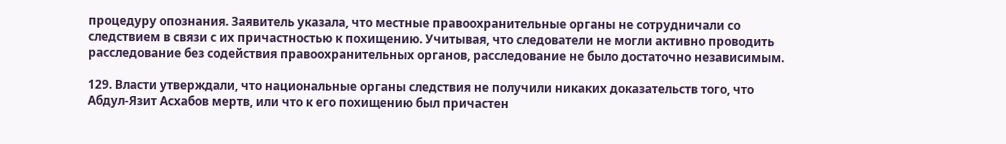процедуру опознания. Заявитель указала, что местные правоохранительные органы не сотрудничали со следствием в связи с их причастностью к похищению. Учитывая, что следователи не могли активно проводить расследование без содействия правоохранительных органов, расследование не было достаточно независимым.

129. Власти утверждали, что национальные органы следствия не получили никаких доказательств того, что Абдул-Язит Асхабов мертв, или что к его похищению был причастен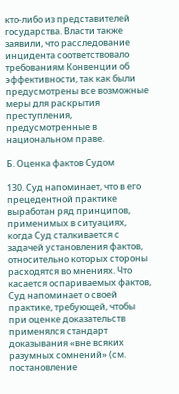кто-либо из представителей государства. Власти также заявили, что расследование инцидента соответствовало требованиям Конвенции об эффективности, так как были предусмотрены все возможные меры для раскрытия преступления, предусмотренные в национальном праве.

Б. Оценка фактов Судом

130. Суд напоминает, что в его прецедентной практике выработан ряд принципов, применимых в ситуациях, когда Суд сталкивается с задачей установления фактов, относительно которых стороны расходятся во мнениях. Что касается оспариваемых фактов, Суд напоминает о своей практике, требующей, чтобы при оценке доказательств применялся стандарт доказывания «вне всяких разумных сомнений» (см. постановление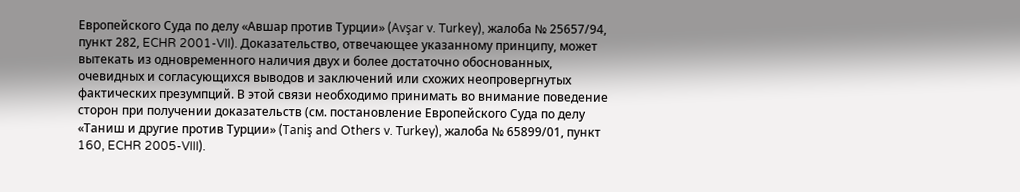Европейского Суда по делу «Авшар против Турции» (Avşar v. Turkey), жалоба № 25657/94, пункт 282, ECHR 2001-VII). Доказательство, отвечающее указанному принципу, может вытекать из одновременного наличия двух и более достаточно обоснованных, очевидных и согласующихся выводов и заключений или схожих неопровергнутых фактических презумпций. В этой связи необходимо принимать во внимание поведение сторон при получении доказательств (см. постановление Европейского Суда по делу «Таниш и другие против Турции» (Taniş and Others v. Turkey), жалоба № 65899/01, пункт 160, ECHR 2005-VIII).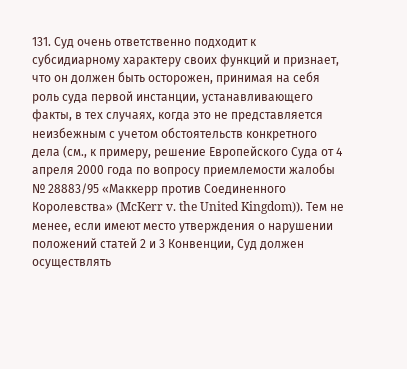131. Суд очень ответственно подходит к субсидиарному характеру своих функций и признает, что он должен быть осторожен, принимая на себя роль суда первой инстанции, устанавливающего факты, в тех случаях, когда это не представляется неизбежным с учетом обстоятельств конкретного дела (см., к примеру, решение Европейского Суда от 4 апреля 2000 года по вопросу приемлемости жалобы № 28883/95 «Маккерр против Соединенного Королевства» (McKerr v. the United Kingdom)). Тем не менее, если имеют место утверждения о нарушении положений статей 2 и 3 Конвенции, Суд должен осуществлять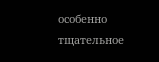особенно тщательное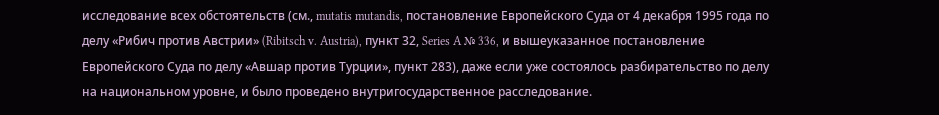исследование всех обстоятельств (см., mutatis mutandis, постановление Европейского Суда от 4 декабря 1995 года по делу «Рибич против Австрии» (Ribitsch v. Austria), пункт 32, Series A № 336, и вышеуказанное постановление Европейского Суда по делу «Авшар против Турции», пункт 283), даже если уже состоялось разбирательство по делу на национальном уровне, и было проведено внутригосударственное расследование.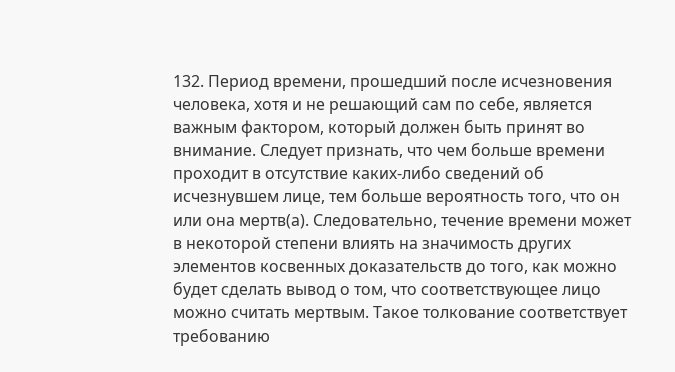132. Период времени, прошедший после исчезновения человека, хотя и не решающий сам по себе, является важным фактором, который должен быть принят во внимание. Следует признать, что чем больше времени проходит в отсутствие каких-либо сведений об исчезнувшем лице, тем больше вероятность того, что он или она мертв(а). Следовательно, течение времени может в некоторой степени влиять на значимость других элементов косвенных доказательств до того, как можно будет сделать вывод о том, что соответствующее лицо можно считать мертвым. Такое толкование соответствует требованию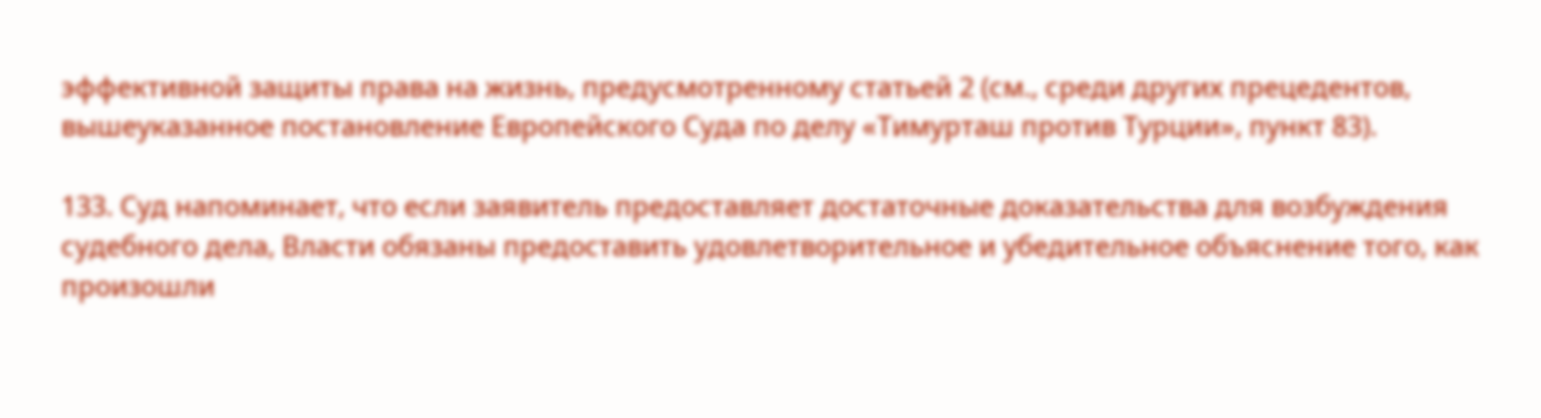эффективной защиты права на жизнь, предусмотренному статьей 2 (см., среди других прецедентов, вышеуказанное постановление Европейского Суда по делу «Тимурташ против Турции», пункт 83).

133. Суд напоминает, что если заявитель предоставляет достаточные доказательства для возбуждения судебного дела, Власти обязаны предоставить удовлетворительное и убедительное объяснение того, как произошли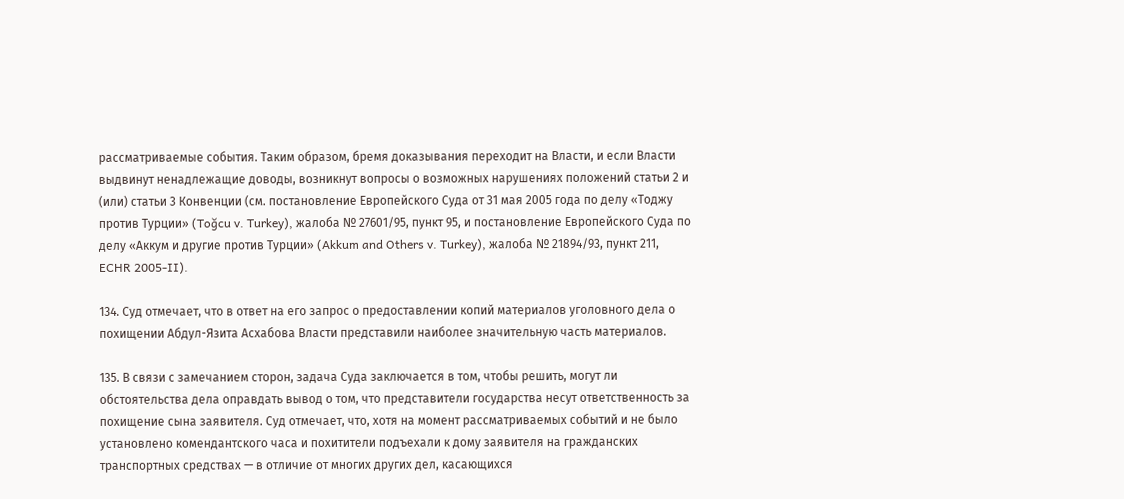рассматриваемые события. Таким образом, бремя доказывания переходит на Власти, и если Власти выдвинут ненадлежащие доводы, возникнут вопросы о возможных нарушениях положений статьи 2 и (или) статьи 3 Конвенции (см. постановление Европейского Суда от 31 мая 2005 года по делу «Тоджу против Турции» (Toğcu v. Turkey), жалоба № 27601/95, пункт 95, и постановление Европейского Суда по делу «Аккум и другие против Турции» (Akkum and Others v. Turkey), жалоба № 21894/93, пункт 211, ECHR 2005-II).

134. Суд отмечает, что в ответ на его запрос о предоставлении копий материалов уголовного дела о похищении Абдул-Язита Асхабова Власти представили наиболее значительную часть материалов.

135. В связи с замечанием сторон, задача Суда заключается в том, чтобы решить, могут ли обстоятельства дела оправдать вывод о том, что представители государства несут ответственность за похищение сына заявителя. Суд отмечает, что, хотя на момент рассматриваемых событий и не было установлено комендантского часа и похитители подъехали к дому заявителя на гражданских транспортных средствах — в отличие от многих других дел, касающихся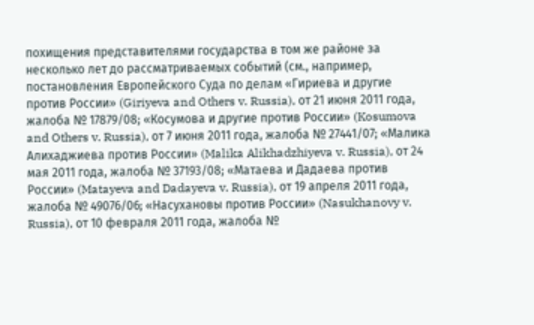похищения представителями государства в том же районе за несколько лет до рассматриваемых событий (см., например, постановления Европейского Суда по делам «Гириева и другие против России» (Giriyeva and Others v. Russia), от 21 июня 2011 года, жалоба № 17879/08; «Косумова и другие против России» (Kosumova and Others v. Russia), от 7 июня 2011 года, жалоба № 27441/07; «Малика Алихаджиева против России» (Malika Alikhadzhiyeva v. Russia), от 24 мая 2011 года, жалоба № 37193/08; «Матаева и Дадаева против России» (Matayeva and Dadayeva v. Russia), от 19 апреля 2011 года, жалоба № 49076/06; «Насухановы против России» (Nasukhanovy v. Russia), от 10 февраля 2011 года, жалоба №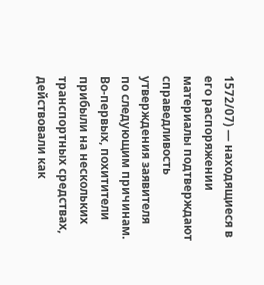1572/07) — находящиеся в его распоряжении материалы подтверждают справедливость утверждения заявителя по следующим причинам. Во-первых, похитители прибыли на нескольких транспортных средствах, действовали как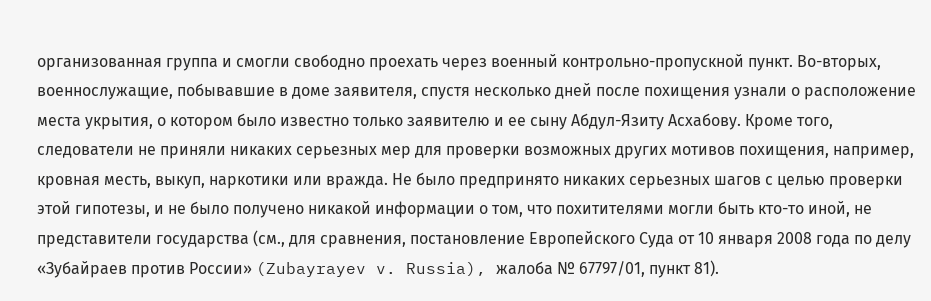организованная группа и смогли свободно проехать через военный контрольно-пропускной пункт. Во-вторых, военнослужащие, побывавшие в доме заявителя, спустя несколько дней после похищения узнали о расположение места укрытия, о котором было известно только заявителю и ее сыну Абдул-Язиту Асхабову. Кроме того, следователи не приняли никаких серьезных мер для проверки возможных других мотивов похищения, например, кровная месть, выкуп, наркотики или вражда. Не было предпринято никаких серьезных шагов с целью проверки этой гипотезы, и не было получено никакой информации о том, что похитителями могли быть кто-то иной, не представители государства (см., для сравнения, постановление Европейского Суда от 10 января 2008 года по делу «Зубайраев против России» (Zubayrayev v. Russia), жалоба № 67797/01, пункт 81).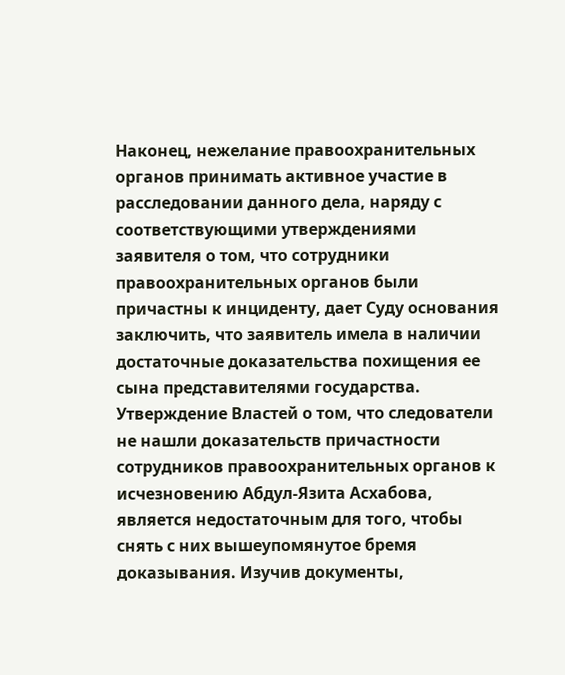Наконец, нежелание правоохранительных органов принимать активное участие в расследовании данного дела, наряду с соответствующими утверждениями заявителя о том, что сотрудники правоохранительных органов были причастны к инциденту, дает Суду основания заключить, что заявитель имела в наличии достаточные доказательства похищения ее сына представителями государства. Утверждение Властей о том, что следователи не нашли доказательств причастности сотрудников правоохранительных органов к исчезновению Абдул-Язита Асхабова, является недостаточным для того, чтобы снять с них вышеупомянутое бремя доказывания. Изучив документы,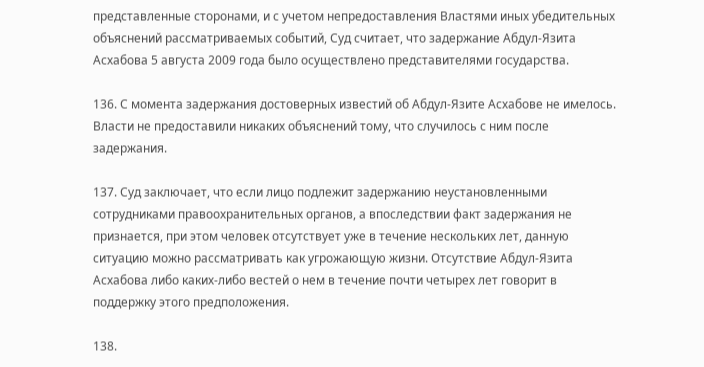представленные сторонами, и с учетом непредоставления Властями иных убедительных объяснений рассматриваемых событий, Суд считает, что задержание Абдул-Язита Асхабова 5 августа 2009 года было осуществлено представителями государства.

136. С момента задержания достоверных известий об Абдул-Язите Асхабове не имелось. Власти не предоставили никаких объяснений тому, что случилось с ним после задержания.

137. Суд заключает, что если лицо подлежит задержанию неустановленными сотрудниками правоохранительных органов, а впоследствии факт задержания не признается, при этом человек отсутствует уже в течение нескольких лет, данную ситуацию можно рассматривать как угрожающую жизни. Отсутствие Абдул-Язита Асхабова либо каких-либо вестей о нем в течение почти четырех лет говорит в поддержку этого предположения.

138.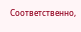Соответственно,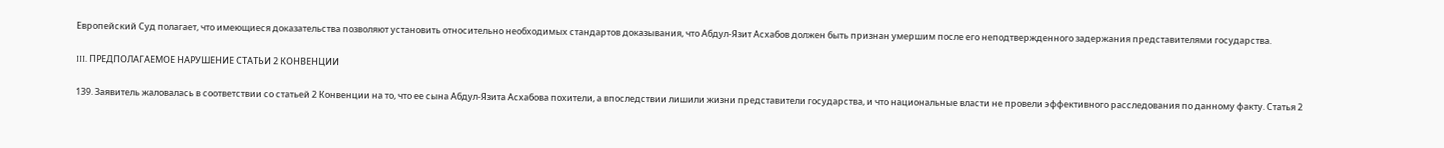Европейский Суд полагает, что имеющиеся доказательства позволяют установить относительно необходимых стандартов доказывания, что Абдул-Язит Асхабов должен быть признан умершим после его неподтвержденного задержания представителями государства.

III. ПРЕДПОЛАГАЕМОЕ НАРУШЕНИЕ СТАТЬИ 2 КОНВЕНЦИИ

139. Заявитель жаловалась в соответствии со статьей 2 Конвенции на то, что ее сына Абдул-Язита Асхабова похители, а впоследствии лишили жизни представители государства, и что национальные власти не провели эффективного расследования по данному факту. Статья 2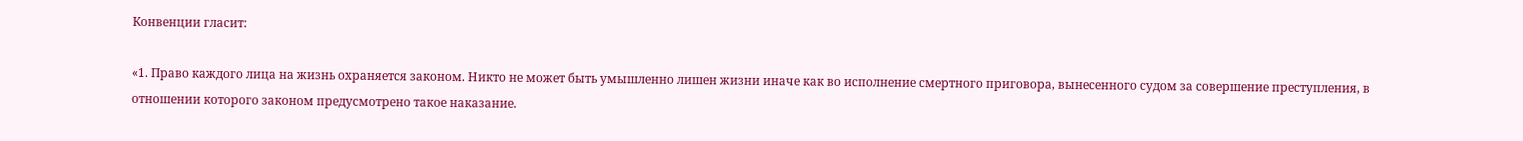Конвенции гласит:

«1. Право каждого лица на жизнь охраняется законом. Никто не может быть умышленно лишен жизни иначе как во исполнение смертного приговора, вынесенного судом за совершение преступления, в отношении которого законом предусмотрено такое наказание.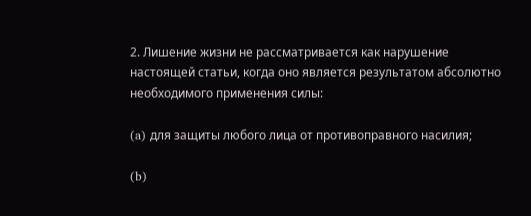2. Лишение жизни не рассматривается как нарушение настоящей статьи, когда оно является результатом абсолютно необходимого применения силы:

(a) для защиты любого лица от противоправного насилия;

(b)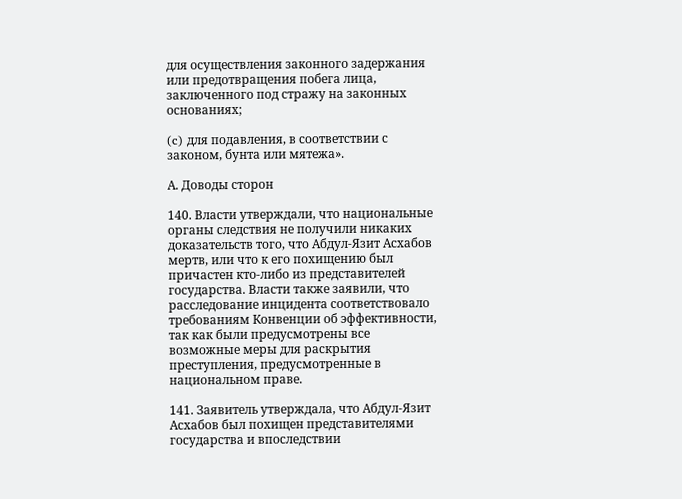для осуществления законного задержания или предотвращения побега лица, заключенного под стражу на законных основаниях;

(c) для подавления, в соответствии с законом, бунта или мятежа».

А. Доводы сторон

140. Власти утверждали, что национальные органы следствия не получили никаких доказательств того, что Абдул-Язит Асхабов мертв, или что к его похищению был причастен кто-либо из представителей государства. Власти также заявили, что расследование инцидента соответствовало требованиям Конвенции об эффективности, так как были предусмотрены все возможные меры для раскрытия преступления, предусмотренные в национальном праве.

141. Заявитель утверждала, что Абдул-Язит Асхабов был похищен представителями государства и впоследствии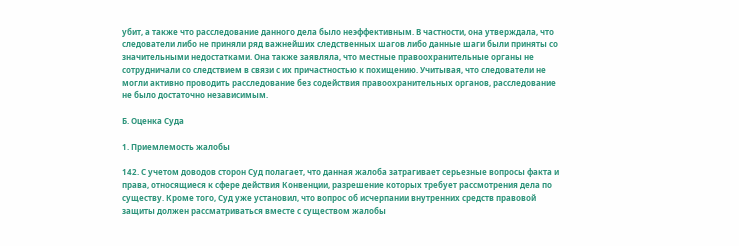убит, а также что расследование данного дела было неэффективным. В частности, она утверждала, что следователи либо не приняли ряд важнейших следственных шагов либо данные шаги были приняты со значительными недостатками. Она также заявляла, что местные правоохранительные органы не сотрудничали со следствием в связи с их причастностью к похищению. Учитывая, что следователи не могли активно проводить расследование без содействия правоохранительных органов, расследование не было достаточно независимым.

Б. Оценка Суда

1. Приемлемость жалобы

142. С учетом доводов сторон Суд полагает, что данная жалоба затрагивает серьезные вопросы факта и права, относящиеся к сфере действия Конвенции, разрешение которых требует рассмотрения дела по существу. Кроме того, Суд уже установил, что вопрос об исчерпании внутренних средств правовой защиты должен рассматриваться вместе с существом жалобы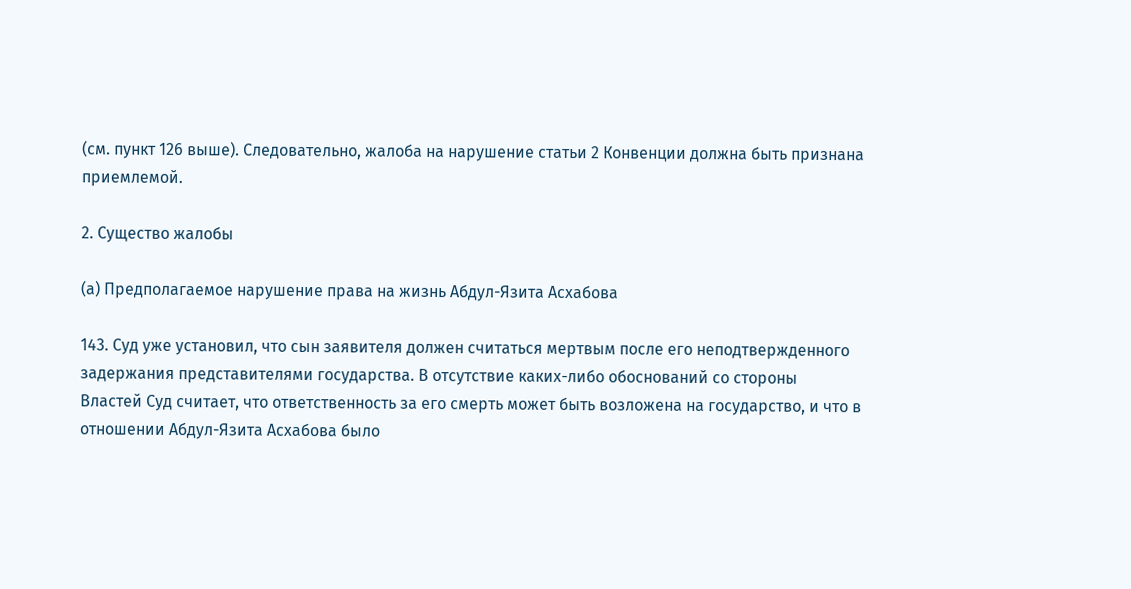(см. пункт 126 выше). Следовательно, жалоба на нарушение статьи 2 Конвенции должна быть признана приемлемой.

2. Существо жалобы

(а) Предполагаемое нарушение права на жизнь Абдул-Язита Асхабова

143. Суд уже установил, что сын заявителя должен считаться мертвым после его неподтвержденного задержания представителями государства. В отсутствие каких-либо обоснований со стороны Властей Суд считает, что ответственность за его смерть может быть возложена на государство, и что в отношении Абдул-Язита Асхабова было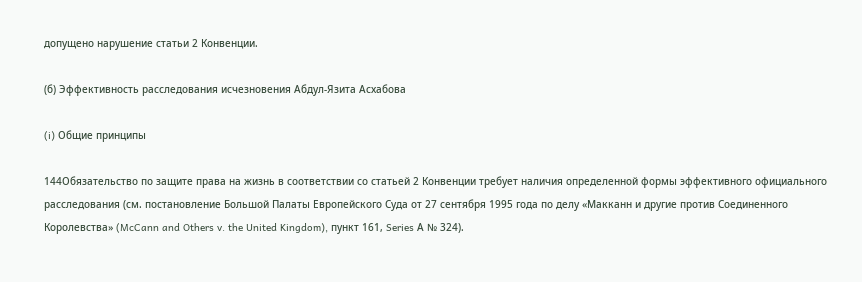допущено нарушение статьи 2 Конвенции.

(б) Эффективность расследования исчезновения Абдул-Язита Асхабова

(i) Общие принципы

144Обязательство по защите права на жизнь в соответствии со статьей 2 Конвенции требует наличия определенной формы эффективного официального расследования (см. постановление Большой Палаты Европейского Суда от 27 сентября 1995 года по делу «Макканн и другие против Соединенного Королевства» (McCann and Others v. the United Kingdom), пункт 161, Series А № 324).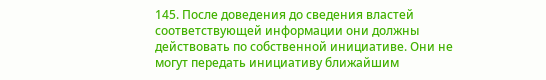145. После доведения до сведения властей соответствующей информации они должны действовать по собственной инициативе. Они не могут передать инициативу ближайшим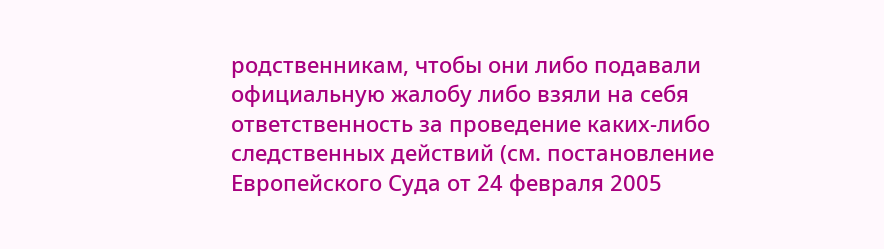родственникам, чтобы они либо подавали официальную жалобу либо взяли на себя ответственность за проведение каких-либо следственных действий (см. постановление Европейского Суда от 24 февраля 2005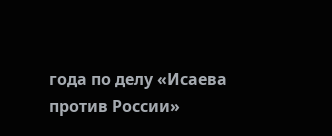года по делу «Исаева против России»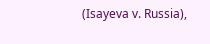(Isayeva v. Russia),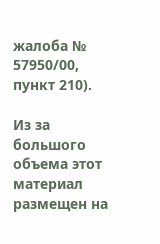жалоба № 57950/00, пункт 210).

Из за большого объема этот материал размещен на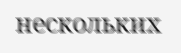нескольких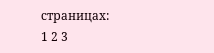страницах:
1 2 3